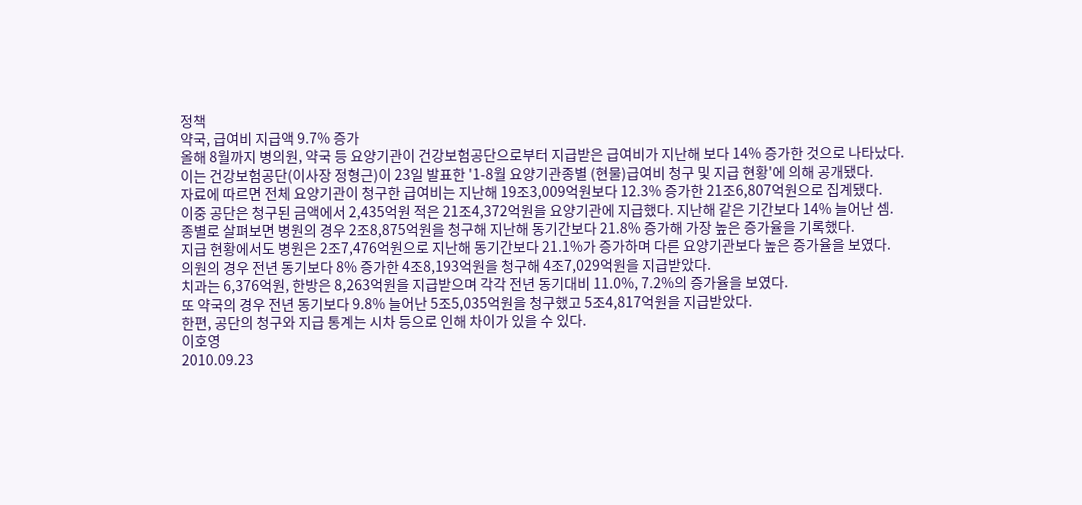정책
약국, 급여비 지급액 9.7% 증가
올해 8월까지 병의원, 약국 등 요양기관이 건강보험공단으로부터 지급받은 급여비가 지난해 보다 14% 증가한 것으로 나타났다.
이는 건강보험공단(이사장 정형근)이 23일 발표한 '1-8월 요양기관종별 (현물)급여비 청구 및 지급 현황'에 의해 공개됐다.
자료에 따르면 전체 요양기관이 청구한 급여비는 지난해 19조3,009억원보다 12.3% 증가한 21조6,807억원으로 집계됐다.
이중 공단은 청구된 금액에서 2,435억원 적은 21조4,372억원을 요양기관에 지급했다. 지난해 같은 기간보다 14% 늘어난 셈.
종별로 살펴보면 병원의 경우 2조8,875억원을 청구해 지난해 동기간보다 21.8% 증가해 가장 높은 증가율을 기록했다.
지급 현황에서도 병원은 2조7,476억원으로 지난해 동기간보다 21.1%가 증가하며 다른 요양기관보다 높은 증가율을 보였다.
의원의 경우 전년 동기보다 8% 증가한 4조8,193억원을 청구해 4조7,029억원을 지급받았다.
치과는 6,376억원, 한방은 8,263억원을 지급받으며 각각 전년 동기대비 11.0%, 7.2%의 증가율을 보였다.
또 약국의 경우 전년 동기보다 9.8% 늘어난 5조5,035억원을 청구했고 5조4,817억원을 지급받았다.
한편, 공단의 청구와 지급 통계는 시차 등으로 인해 차이가 있을 수 있다.
이호영
2010.09.23